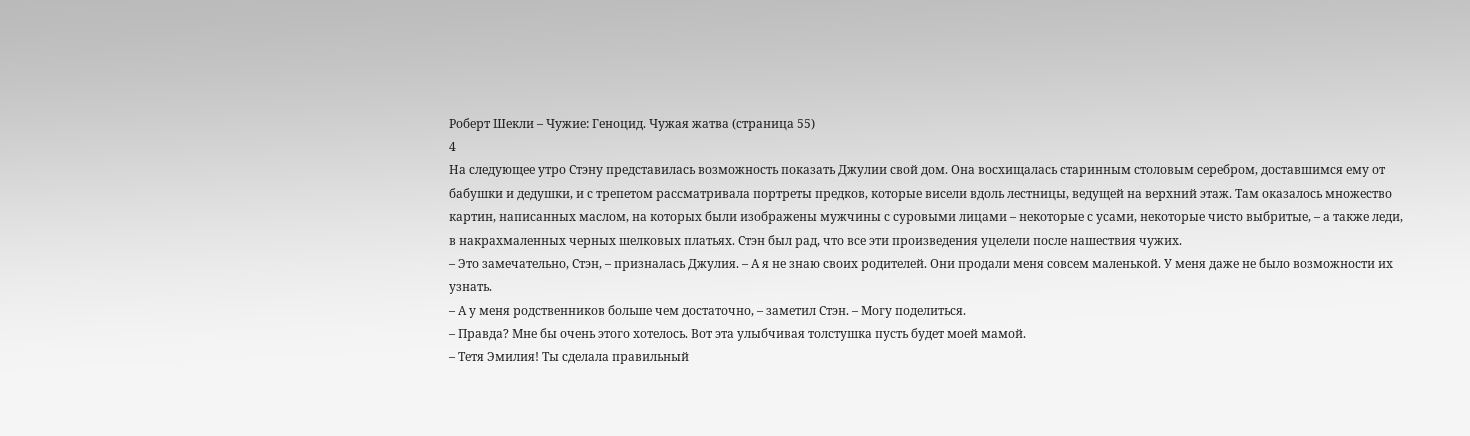Роберт Шекли – Чужие: Геноцид. Чужая жатва (страница 55)
4
На следующее утро Стэну представилась возможность показать Джулии свой дом. Она восхищалась старинным столовым серебром, доставшимся ему от бабушки и дедушки, и с трепетом рассматривала портреты предков, которые висели вдоль лестницы, ведущей на верхний этаж. Там оказалось множество картин, написанных маслом, на которых были изображены мужчины с суровыми лицами – некоторые с усами, некоторые чисто выбритые, – а также леди, в накрахмаленных черных шелковых платьях. Стэн был рад, что все эти произведения уцелели после нашествия чужих.
– Это замечательно, Стэн, – призналась Джулия. – А я не знаю своих родителей. Они продали меня совсем маленькой. У меня даже не было возможности их узнать.
– А у меня родственников больше чем достаточно, – заметил Стэн. – Могу поделиться.
– Правда? Мне бы очень этого хотелось. Вот эта улыбчивая толстушка пусть будет моей мамой.
– Тетя Эмилия! Ты сделала правильный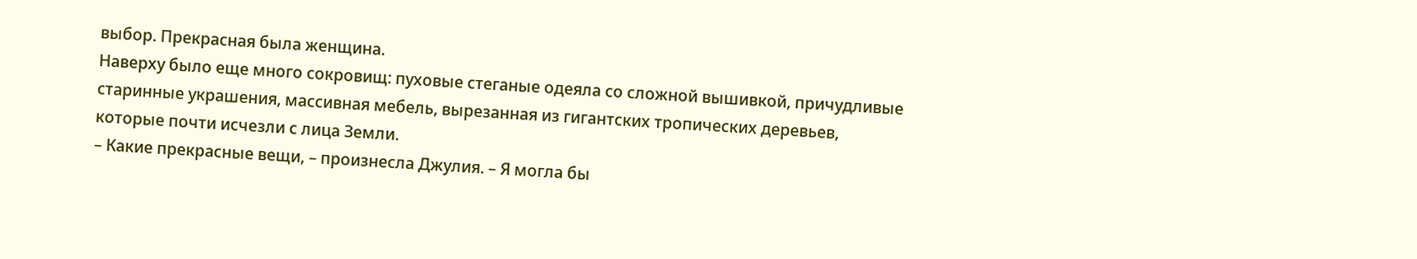выбор. Прекрасная была женщина.
Наверху было еще много сокровищ: пуховые стеганые одеяла со сложной вышивкой, причудливые старинные украшения, массивная мебель, вырезанная из гигантских тропических деревьев, которые почти исчезли с лица Земли.
– Какие прекрасные вещи, – произнесла Джулия. – Я могла бы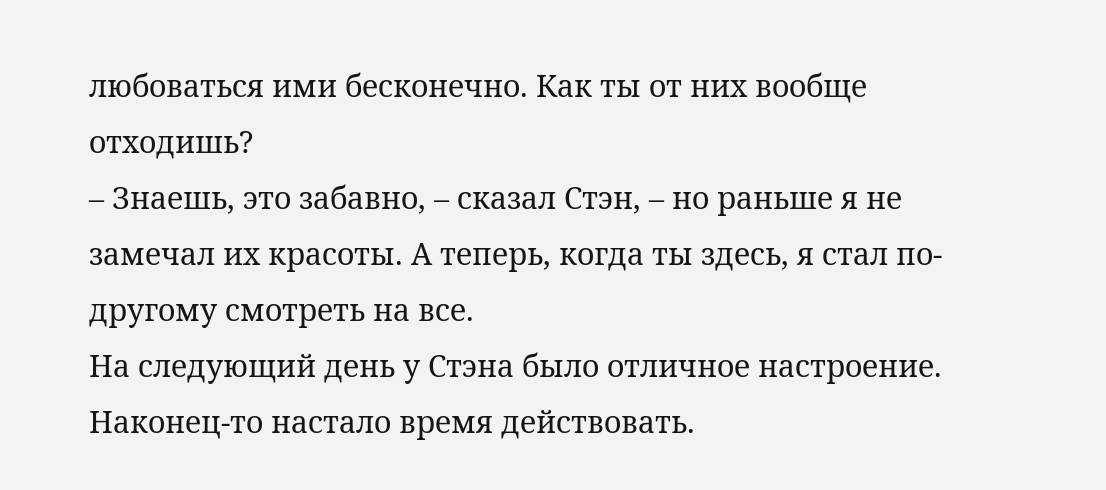любоваться ими бесконечно. Как ты от них вообще отходишь?
– Знаешь, это забавно, – сказал Стэн, – но раньше я не замечал их красоты. А теперь, когда ты здесь, я стал по-другому смотреть на все.
На следующий день у Стэна было отличное настроение. Наконец-то настало время действовать.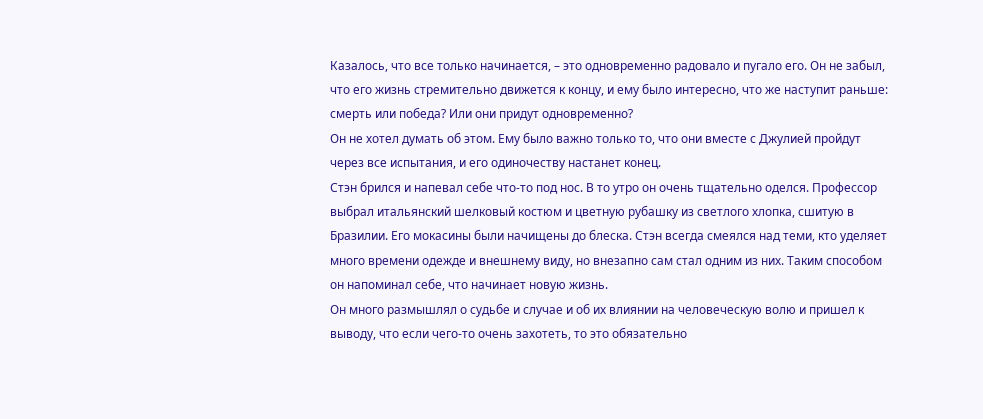Казалось, что все только начинается, – это одновременно радовало и пугало его. Он не забыл, что его жизнь стремительно движется к концу, и ему было интересно, что же наступит раньше: смерть или победа? Или они придут одновременно?
Он не хотел думать об этом. Ему было важно только то, что они вместе с Джулией пройдут через все испытания, и его одиночеству настанет конец.
Стэн брился и напевал себе что-то под нос. В то утро он очень тщательно оделся. Профессор выбрал итальянский шелковый костюм и цветную рубашку из светлого хлопка, сшитую в Бразилии. Его мокасины были начищены до блеска. Стэн всегда смеялся над теми, кто уделяет много времени одежде и внешнему виду, но внезапно сам стал одним из них. Таким способом он напоминал себе, что начинает новую жизнь.
Он много размышлял о судьбе и случае и об их влиянии на человеческую волю и пришел к выводу, что если чего-то очень захотеть, то это обязательно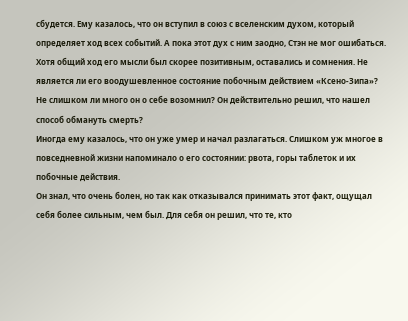сбудется. Ему казалось, что он вступил в союз с вселенским духом, который определяет ход всех событий. А пока этот дух с ним заодно, Стэн не мог ошибаться.
Хотя общий ход его мысли был скорее позитивным, оставались и сомнения. Не является ли его воодушевленное состояние побочным действием «Ксено-Зипа»? Не слишком ли много он о себе возомнил? Он действительно решил, что нашел способ обмануть смерть?
Иногда ему казалось, что он уже умер и начал разлагаться. Слишком уж многое в повседневной жизни напоминало о его состоянии: рвота, горы таблеток и их побочные действия.
Он знал, что очень болен, но так как отказывался принимать этот факт, ощущал себя более сильным, чем был. Для себя он решил, что те, кто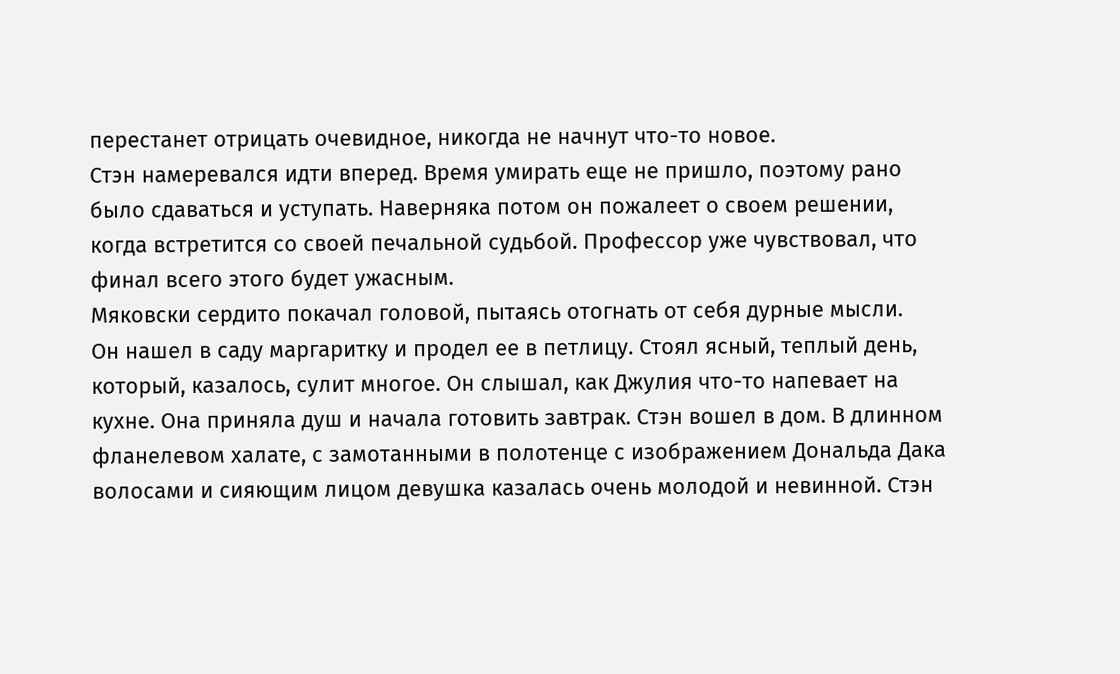перестанет отрицать очевидное, никогда не начнут что-то новое.
Стэн намеревался идти вперед. Время умирать еще не пришло, поэтому рано было сдаваться и уступать. Наверняка потом он пожалеет о своем решении, когда встретится со своей печальной судьбой. Профессор уже чувствовал, что финал всего этого будет ужасным.
Мяковски сердито покачал головой, пытаясь отогнать от себя дурные мысли.
Он нашел в саду маргаритку и продел ее в петлицу. Стоял ясный, теплый день, который, казалось, сулит многое. Он слышал, как Джулия что-то напевает на кухне. Она приняла душ и начала готовить завтрак. Стэн вошел в дом. В длинном фланелевом халате, с замотанными в полотенце с изображением Дональда Дака волосами и сияющим лицом девушка казалась очень молодой и невинной. Стэн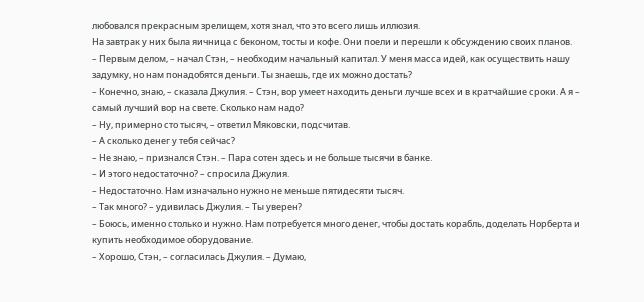любовался прекрасным зрелищем, хотя знал, что это всего лишь иллюзия.
На завтрак у них была яичница с беконом, тосты и кофе. Они поели и перешли к обсуждению своих планов.
– Первым делом, – начал Стэн, – необходим начальный капитал. У меня масса идей, как осуществить нашу задумку, но нам понадобятся деньги. Ты знаешь, где их можно достать?
– Конечно, знаю, – сказала Джулия. – Стэн, вор умеет находить деньги лучше всех и в кратчайшие сроки. А я – самый лучший вор на свете. Сколько нам надо?
– Ну, примерно сто тысяч, – ответил Мяковски, подсчитав.
– А сколько денег у тебя сейчас?
– Не знаю, – признался Стэн. – Пара сотен здесь и не больше тысячи в банке.
– И этого недостаточно? – спросила Джулия.
– Недостаточно. Нам изначально нужно не меньше пятидесяти тысяч.
– Так много? – удивилась Джулия. – Ты уверен?
– Боюсь, именно столько и нужно. Нам потребуется много денег, чтобы достать корабль, доделать Норберта и купить необходимое оборудование.
– Хорошо, Стэн, – согласилась Джулия. – Думаю,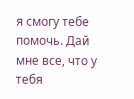я смогу тебе помочь. Дай мне все, что у тебя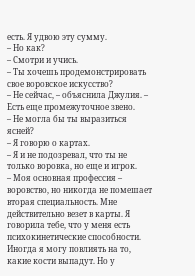есть. Я удвою эту сумму.
– Но как?
– Смотри и учись.
– Ты хочешь продемонстрировать свое воровское искусство?
– Не сейчас, – объяснила Джулия. – Есть еще промежуточное звено.
– Не могла бы ты выразиться ясней?
– Я говорю о картах.
– Я и не подозревал, что ты не только воровка, но еще и игрок.
– Моя основная профессия – воровство, но никогда не помешает вторая специальность. Мне действительно везет в карты. Я говорила тебе, что у меня есть психокинетические способности. Иногда я могу повлиять на то, какие кости выпадут. Но у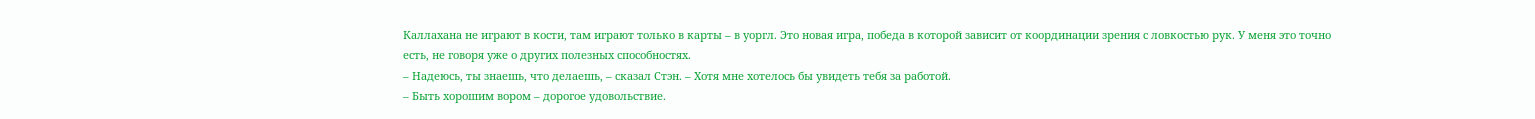Каллахана не играют в кости, там играют только в карты – в уоргл. Это новая игра, победа в которой зависит от координации зрения с ловкостью рук. У меня это точно есть, не говоря уже о других полезных способностях.
– Надеюсь, ты знаешь, что делаешь, – сказал Стэн. – Хотя мне хотелось бы увидеть тебя за работой.
– Быть хорошим вором – дорогое удовольствие.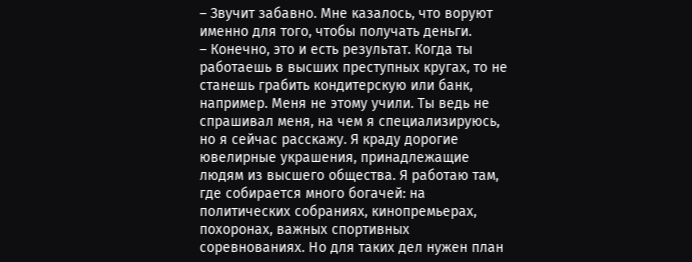– Звучит забавно. Мне казалось, что воруют именно для того, чтобы получать деньги.
– Конечно, это и есть результат. Когда ты работаешь в высших преступных кругах, то не станешь грабить кондитерскую или банк, например. Меня не этому учили. Ты ведь не спрашивал меня, на чем я специализируюсь, но я сейчас расскажу. Я краду дорогие ювелирные украшения, принадлежащие людям из высшего общества. Я работаю там, где собирается много богачей: на политических собраниях, кинопремьерах, похоронах, важных спортивных соревнованиях. Но для таких дел нужен план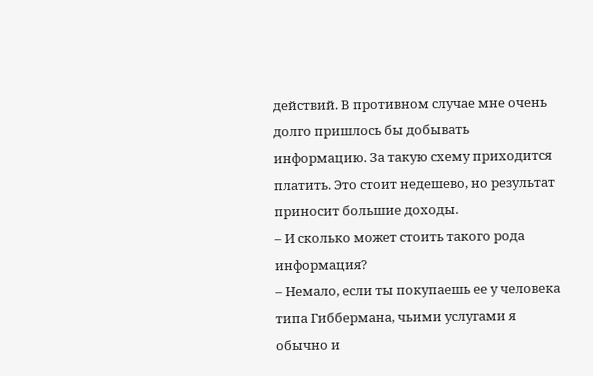действий. В противном случае мне очень долго пришлось бы добывать информацию. За такую схему приходится платить. Это стоит недешево, но результат приносит большие доходы.
– И сколько может стоить такого рода информация?
– Немало, если ты покупаешь ее у человека типа Гиббермана, чьими услугами я обычно и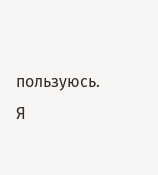пользуюсь. Я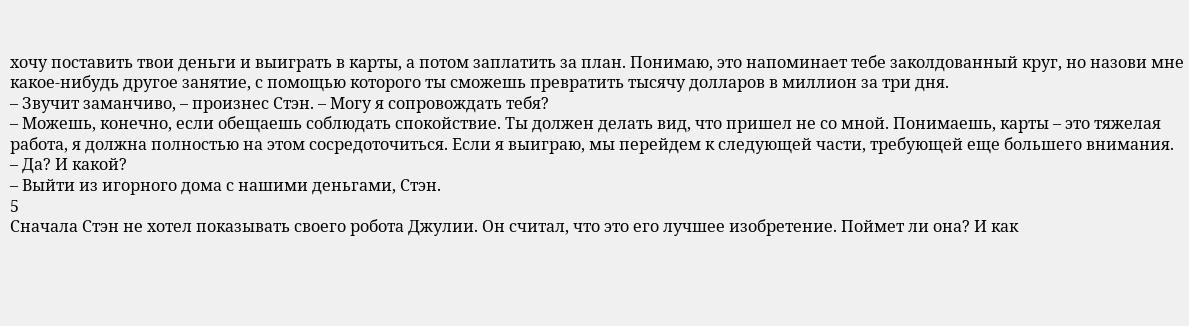хочу поставить твои деньги и выиграть в карты, а потом заплатить за план. Понимаю, это напоминает тебе заколдованный круг, но назови мне какое-нибудь другое занятие, с помощью которого ты сможешь превратить тысячу долларов в миллион за три дня.
– Звучит заманчиво, – произнес Стэн. – Могу я сопровождать тебя?
– Можешь, конечно, если обещаешь соблюдать спокойствие. Ты должен делать вид, что пришел не со мной. Понимаешь, карты – это тяжелая работа, я должна полностью на этом сосредоточиться. Если я выиграю, мы перейдем к следующей части, требующей еще большего внимания.
– Да? И какой?
– Выйти из игорного дома с нашими деньгами, Стэн.
5
Сначала Стэн не хотел показывать своего робота Джулии. Он считал, что это его лучшее изобретение. Поймет ли она? И как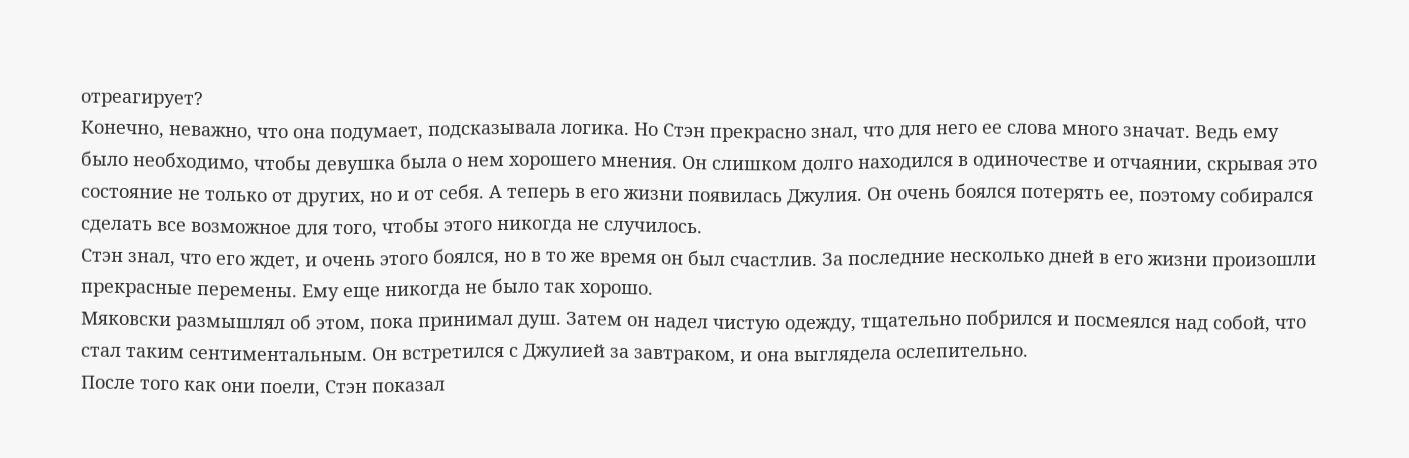отреагирует?
Конечно, неважно, что она подумает, подсказывала логика. Но Стэн прекрасно знал, что для него ее слова много значат. Ведь ему было необходимо, чтобы девушка была о нем хорошего мнения. Он слишком долго находился в одиночестве и отчаянии, скрывая это состояние не только от других, но и от себя. А теперь в его жизни появилась Джулия. Он очень боялся потерять ее, поэтому собирался сделать все возможное для того, чтобы этого никогда не случилось.
Стэн знал, что его ждет, и очень этого боялся, но в то же время он был счастлив. За последние несколько дней в его жизни произошли прекрасные перемены. Ему еще никогда не было так хорошо.
Мяковски размышлял об этом, пока принимал душ. Затем он надел чистую одежду, тщательно побрился и посмеялся над собой, что стал таким сентиментальным. Он встретился с Джулией за завтраком, и она выглядела ослепительно.
После того как они поели, Стэн показал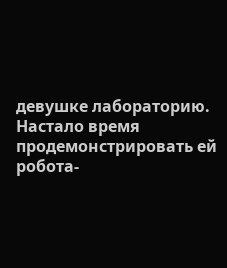девушке лабораторию.
Настало время продемонстрировать ей робота-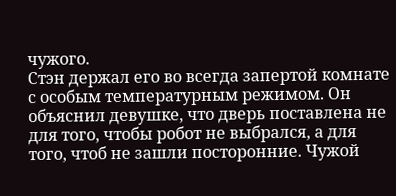чужого.
Стэн держал его во всегда запертой комнате с особым температурным режимом. Он объяснил девушке, что дверь поставлена не для того, чтобы робот не выбрался, а для того, чтоб не зашли посторонние. Чужой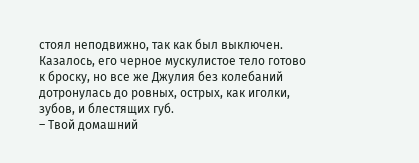стоял неподвижно, так как был выключен. Казалось, его черное мускулистое тело готово к броску, но все же Джулия без колебаний дотронулась до ровных, острых, как иголки, зубов, и блестящих губ.
– Твой домашний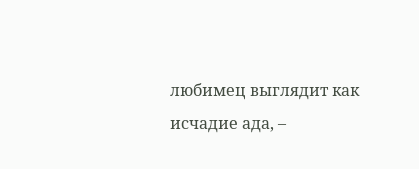любимец выглядит как исчадие ада, –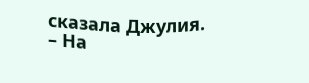сказала Джулия.
– На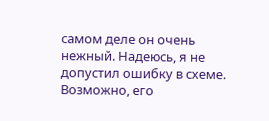самом деле он очень нежный. Надеюсь, я не допустил ошибку в схеме. Возможно, его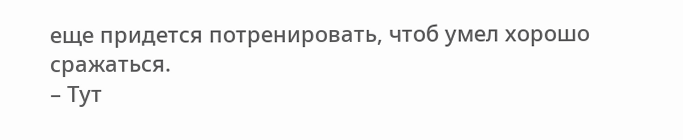еще придется потренировать, чтоб умел хорошо сражаться.
– Тут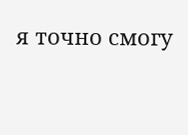я точно смогу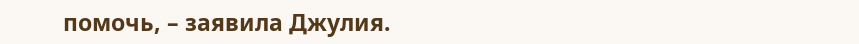помочь, – заявила Джулия.